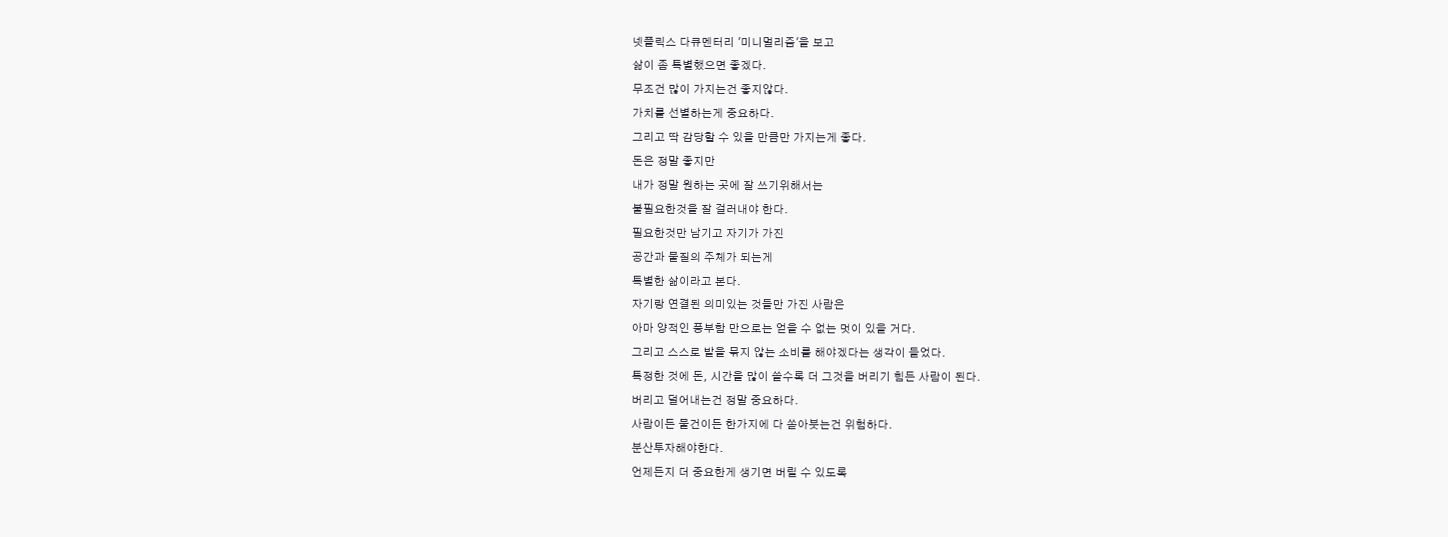넷플릭스 다큐멘터리 '미니멀리즘'을 보고
삶이 좀 특별했으면 좋겠다.
무조건 많이 가지는건 좋지않다.
가치를 선별하는게 중요하다.
그리고 딱 감당할 수 있을 만큼만 가지는게 좋다.
돈은 정말 좋지만
내가 정말 원하는 곳에 잘 쓰기위해서는
불필요한것을 잘 걸러내야 한다.
필요한것만 남기고 자기가 가진
공간과 물질의 주체가 되는게
특별한 삶이라고 본다.
자기랑 연결된 의미있는 것들만 가진 사람은
아마 양적인 풍부함 만으로는 얻을 수 없는 멋이 있을 거다.
그리고 스스로 발을 묶지 않는 소비를 해야겠다는 생각이 들었다.
특정한 것에 돈, 시간을 많이 쓸수록 더 그것을 버리기 힘든 사람이 된다.
버리고 덜어내는건 정말 중요하다.
사람이든 물건이든 한가지에 다 쏟아붓는건 위험하다.
분산투자해야한다.
언제든지 더 중요한게 생기면 버릴 수 있도록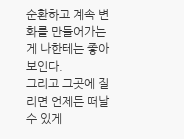순환하고 계속 변화를 만들어가는게 나한테는 좋아보인다.
그리고 그곳에 질리면 언제든 떠날 수 있게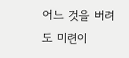어느 것을 버려도 미련이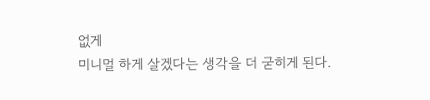없게
미니멀 하게 살겠다는 생각을 더 굳히게 된다.